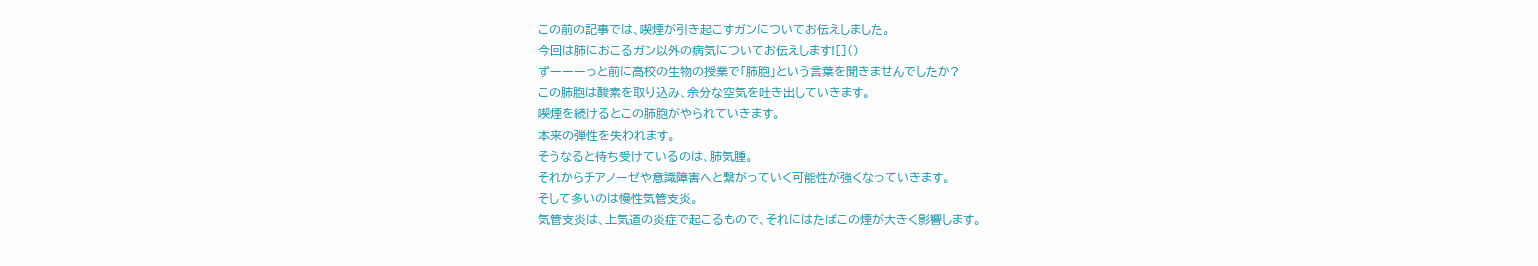この前の記事では、喫煙が引き起こすガンについてお伝えしました。
今回は肺におこるガン以外の病気についてお伝えします![]()
ずーーーっと前に高校の生物の授業で「肺胞」という言葉を聞きませんでしたか?
この肺胞は酸素を取り込み、余分な空気を吐き出していきます。
喫煙を続けるとこの肺胞がやられていきます。
本来の弾性を失われます。
そうなると待ち受けているのは、肺気腫。
それからチアノーゼや意識障害へと繋がっていく可能性が強くなっていきます。
そして多いのは慢性気管支炎。
気管支炎は、上気道の炎症で起こるもので、それにはたばこの煙が大きく影響します。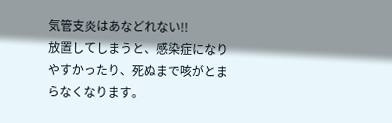気管支炎はあなどれない!!
放置してしまうと、感染症になりやすかったり、死ぬまで咳がとまらなくなります。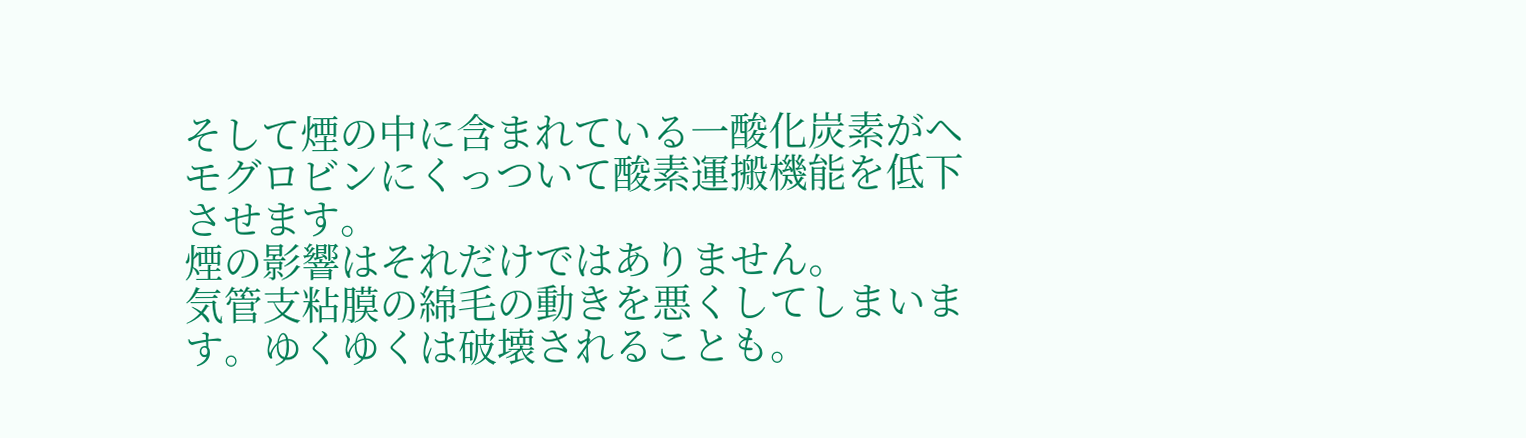そして煙の中に含まれている一酸化炭素がヘモグロビンにくっついて酸素運搬機能を低下させます。
煙の影響はそれだけではありません。
気管支粘膜の綿毛の動きを悪くしてしまいます。ゆくゆくは破壊されることも。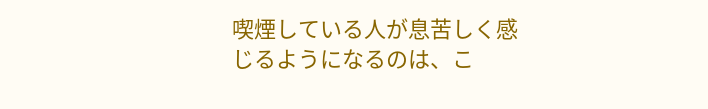喫煙している人が息苦しく感じるようになるのは、こ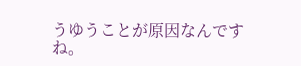うゆうことが原因なんですね。